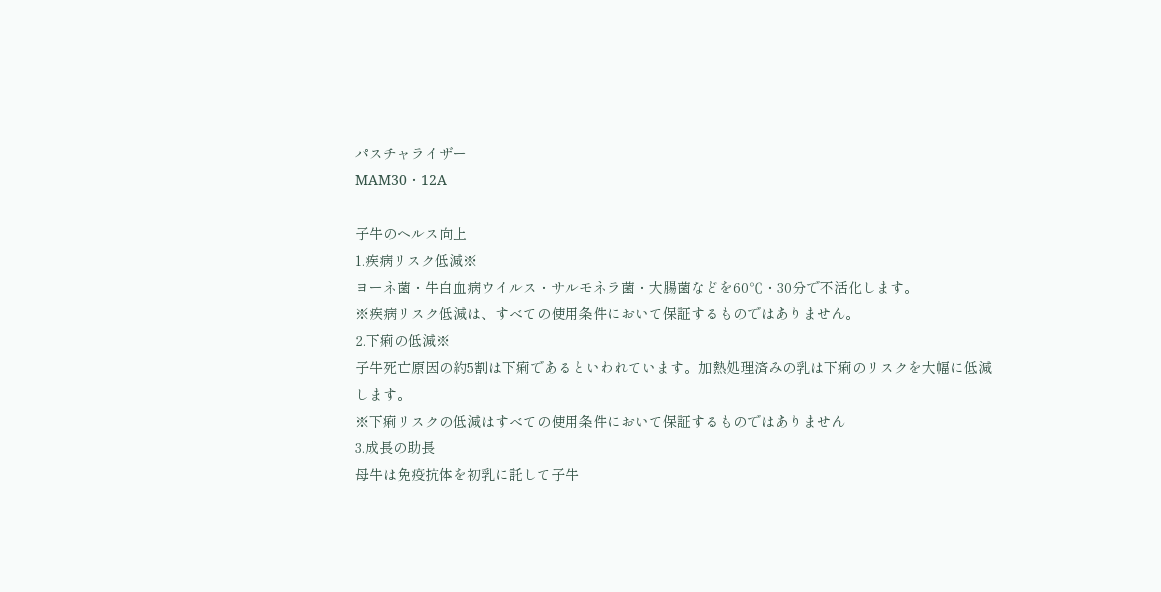パスチャライザー
MAM30・12A

子牛のヘルス向上
1.疾病リスク低減※
ヨーネ菌・牛白血病ウイルス・サルモネラ菌・大腸菌などを60℃・30分で不活化します。
※疾病リスク低減は、すべての使用条件において保証するものではありません。
2.下痢の低減※
子牛死亡原因の約5割は下痢であるといわれています。加熱処理済みの乳は下痢のリスクを大幅に低減します。
※下痢リスクの低減はすべての使用条件において保証するものではありません
3.成長の助長
母牛は免疫抗体を初乳に託して子牛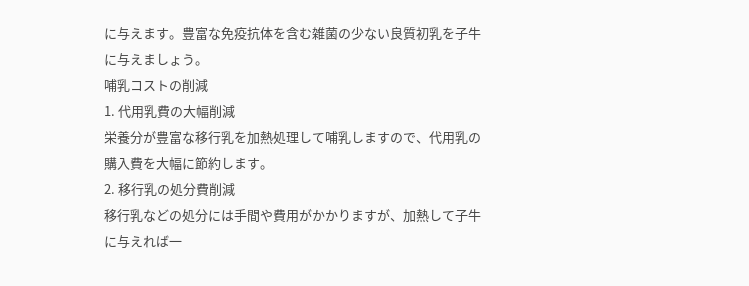に与えます。豊富な免疫抗体を含む雑菌の少ない良質初乳を子牛に与えましょう。
哺乳コストの削減
1. 代用乳費の大幅削減
栄養分が豊富な移行乳を加熱処理して哺乳しますので、代用乳の購入費を大幅に節約します。
2. 移行乳の処分費削減
移行乳などの処分には手間や費用がかかりますが、加熱して子牛に与えれば一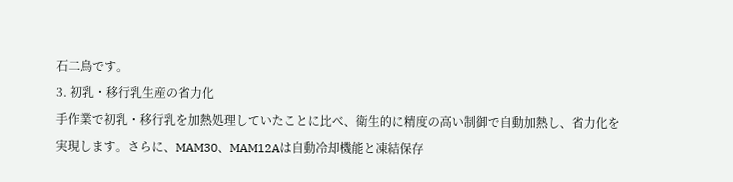石二鳥です。
3. 初乳・移行乳生産の省力化
手作業で初乳・移行乳を加熱処理していたことに比べ、衛生的に精度の高い制御で自動加熱し、省力化を実現します。さらに、MAM30、MAM12Aは自動冷却機能と凍結保存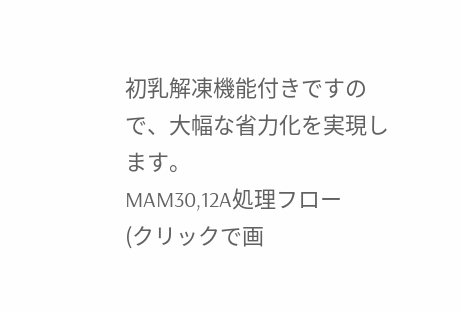初乳解凍機能付きですので、大幅な省力化を実現します。
MAM30,12A処理フロー
(クリックで画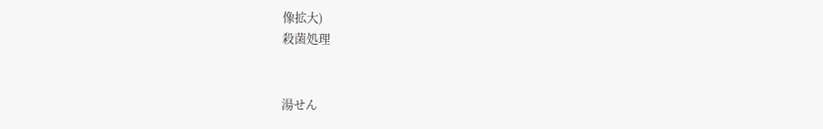像拡大)
殺菌処理


湯せん